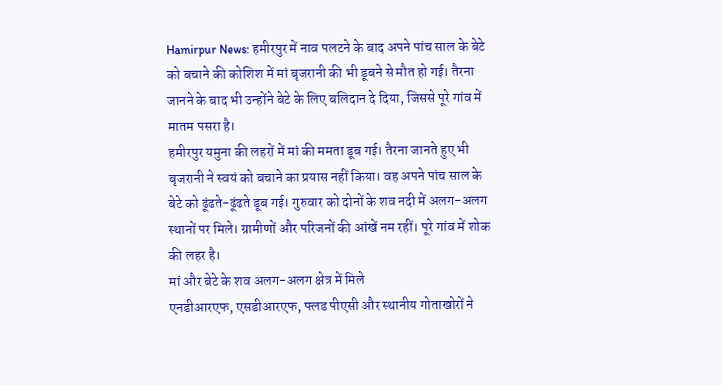Hamirpur News: हमीरपुर में नाव पलटने के बाद अपने पांच साल के बेटे को बचाने की कोशिश में मां बृजरानी की भी डूबने से मौत हो गई। तैरना जानने के बाद भी उन्होंने बेटे के लिए बलिदान दे दिया, जिससे पूरे गांव में मातम पसरा है।
हमीरपुर यमुना की लहरों में मां की ममता डूब गई। तैरना जानते हुए भी बृजरानी ने स्वयं को बचाने का प्रयास नहीं किया। वह अपने पांच साल के बेटे को ढूंढते-ढूंढते डूब गई। गुरुवार को दोनों के शव नदी में अलग-अलग स्थानों पर मिले। ग्रामीणों और परिजनों की आंखें नम रहीं। पूरे गांव में शोक की लहर है।
मां और बेटे के शव अलग-अलग क्षेत्र में मिले
एनडीआरएफ, एसडीआरएफ, फ्लड पीएसी और स्थानीय गोताखोरों ने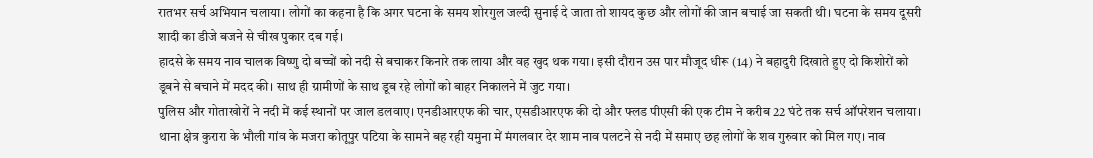रातभर सर्च अभियान चलाया। लोगों का कहना है कि अगर घटना के समय शोरगुल जल्दी सुनाई दे जाता तो शायद कुछ और लोगों की जान बचाई जा सकती थी। घटना के समय दूसरी शादी का डीजे बजने से चीख पुकार दब गई।
हादसे के समय नाव चालक विष्णु दो बच्चों को नदी से बचाकर किनारे तक लाया और वह खुद थक गया। इसी दौरान उस पार मौजूद धीरू (14) ने बहादुरी दिखाते हुए दो किशोरों को डूबने से बचाने में मदद की। साथ ही ग्रामीणों के साथ डूब रहे लोगों को बाहर निकालने में जुट गया।
पुलिस और गोताखोरों ने नदी में कई स्थानों पर जाल डलवाए। एनडीआरएफ की चार, एसडीआरएफ की दो और फ्लड पीएसी की एक टीम ने करीब 22 घंटे तक सर्च ऑपरेशन चलाया।
थाना क्षेत्र कुरारा के भौली गांव के मजरा कोतूपुर पटिया के सामने बह रही यमुना में मंगलवार देर शाम नाव पलटने से नदी में समाए छह लोगों के शव गुरुवार को मिल गए। नाव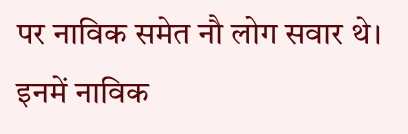पर नाविक समेत नौ लोग सवार थे। इनमें नाविक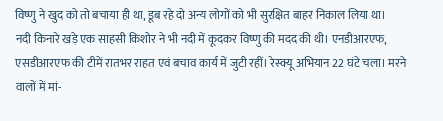विष्णु ने खुद को तो बचाया ही था, डूब रहे दो अन्य लोगों को भी सुरक्षित बाहर निकाल लिया था।
नदी किनारे खड़े एक साहसी किशोर ने भी नदी में कूदकर विष्णु की मदद की थी। एनडीआरएफ, एसडीआरएफ की टीमें रातभर राहत एवं बचाव कार्य में जुटी रहीं। रेस्क्यू अभियान 22 घंटे चला। मरने वालों में मां-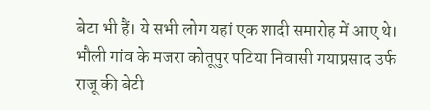बेटा भी हैं। ये सभी लोग यहां एक शादी समारोह में आए थे।
भौली गांव के मजरा कोतूपुर पटिया निवासी गयाप्रसाद उर्फ राजू की बेटी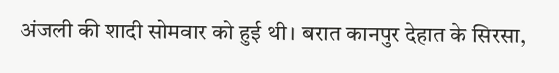अंजली की शादी सोमवार को हुई थी। बरात कानपुर देहात के सिरसा,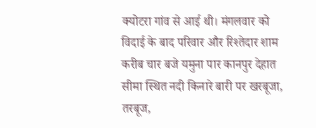क्योटरा गांव से आई थी। मंगलवार को विदाई के बाद परिवार और रिश्तेदार शाम करीब चार बजे यमुना पार कानपुर देहात सीमा स्थित नदी किनारे बारी पर खरबूजा, तरबूज,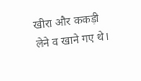खीरा और ककड़ी लेने व खाने गए थे।